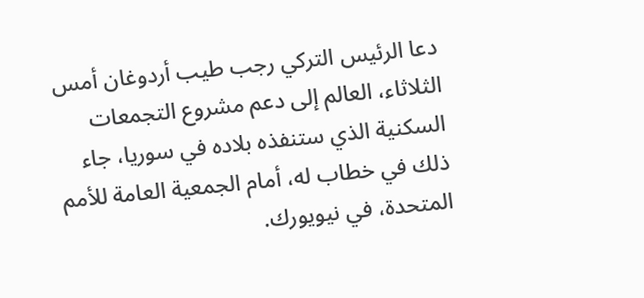دعا الرئيس التركي رجب طيب أردوغان أمس الثلاثاء، العالم إلى دعم مشروع التجمعات السكنية الذي ستنفذه بلاده في سوريا، جاء ذلك في خطاب له، أمام الجمعية العامة للأمم المتحدة، في نيويورك.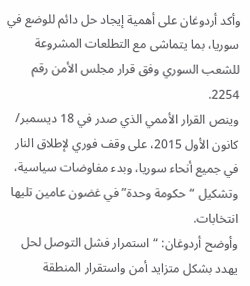وأكد أردوغان على أهمية إيجاد حل دائم للوضع في سوريا، بما يتماشى مع التطلعات المشروعة للشعب السوري وفق قرار مجلس الأمن رقم 2254.
وينص القرار الأممي الذي صدر في 18 ديسمبر/ كانون الأول 2015، على وقف فوري لإطلاق النار في جميع أنحاء سوريا، وبدء مفاوضات سياسية، وتشكيل “حكومة وحدة” في غضون عامين تليها انتخابات.
وأوضح أردوغان: “استمرار فشل التوصل لحل يهدد بشكل متزايد أمن واستقرار المنطقة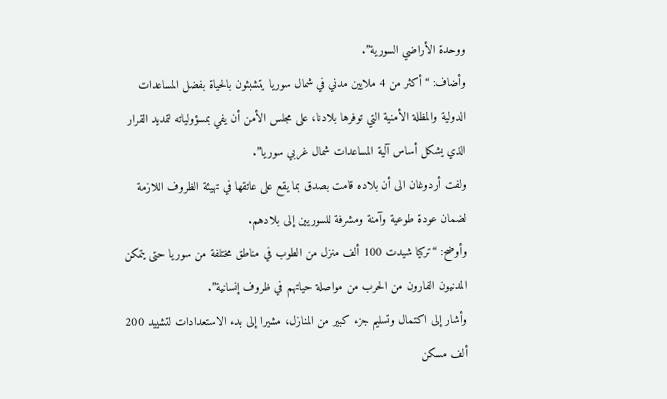ووحدة الأراضي السورية”.
وأضاف: “أكثر من 4 ملايين مدني في شمال سوريا يتشبثون بالحياة بفضل المساعدات الدولية والمظلة الأمنية التي توفرها بلادنا، على مجلس الأمن أن يفي بمسؤولياته لتمديد القرار الذي يشكل أساس آلية المساعدات شمال غربي سوريا”.
ولفت أردوغان الى أن بلاده قامت بصدق بما يقع على عاتقها في تهيئة الظروف اللازمة لضمان عودة طوعية وآمنة ومشرفة للسوريين إلى بلادهم.
وأوضح: “تركيا شيدت 100 ألف منزل من الطوب في مناطق مختلفة من سوريا حتى يتمكن المدنيون الفارون من الحرب من مواصلة حياتهم في ظروف إنسانية”.
وأشار إلى اكتمال وتسليم جزء كبير من المنازل، مشيرا إلى بدء الاستعدادات لتشييد 200 ألف مسكن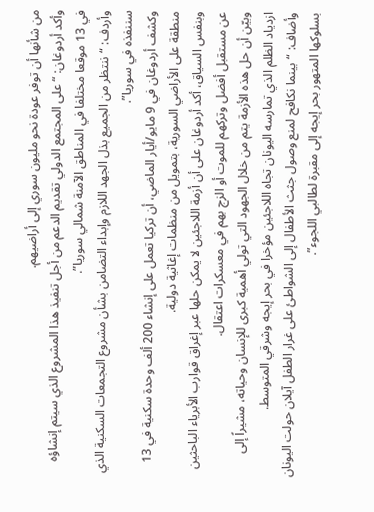من شأنها أن توفر عودة نحو مليون سوري إلى أراضيهم.
وأكد أردوغان: “على المجتمع الدولي تقديم الدعم من أجل تنفيذ هذا المشروع الذي سيتم إنشاؤه في 13 موقعا مختلفا في المناطق الآمنة شمالي سوريا”.
وأردف: “ننتظر من الجميع بذل الجهد اللازم وإبداء التضامن بشأن مشروع التجمعات السكنية الذي سننفذه في سوريا”.
وكشف أردوغان في 9 مايو/أيار الماضي، أن تركيا تعمل على إنشاء 200 ألف وحدة سكنية في 13 منطقة على الأراضي السورية، بتمويل من منظمات إغاثية دولية.
وبنفس السياق، أكد أردوغان على أن أزمة اللاجئين لا يمكن حلها عبر إغراق قوارب الأبرياء الباحثين عن مستقبل أفضل وتركهم للموت أو الزج بهم في معسكرات اعتقال.
وبيّن أن حل هذه الأزمة يتم من خلال الجهود التي تولي أهمية كبرى للإنسان وحياته، مشيراً إلى ازدياد الظلم الذي تمارسه اليونان تجاه اللاجئين مؤخرا في بحر إيجه وشرقي المتوسط.
وأضاف: “بينما نكافح لمنع وصول جثث الأطفال إلى الشواطئ على غرار الطفل آيلان حولت اليونان بسلوكها المتهور بحر إيجه إلى مقبرة لطالبي اللجوء”.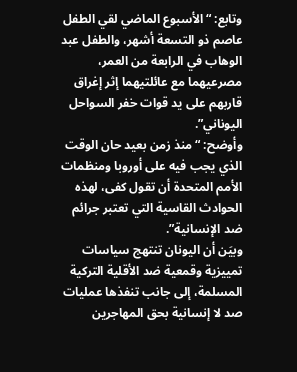وتابع: “الأسبوع الماضي لقي الطفل عاصم ذو التسعة أشهر، والطفل عبد الوهاب في الرابعة من العمر، مصرعيهما مع عائلتيهما إثر إغراق قاربهم على يد قوات خفر السواحل اليوناني”.
وأوضح: “منذ زمن بعيد حان الوقت الذي يجب فيه على أوروبا ومنظمات الأمم المتحدة أن تقول كفى، لهذه الحوادث القاسية التي تعتبر جرائم ضد الإنسانية”.
وبيَن أن اليونان تنتهج سياسات تمييزية وقمعية ضد الأقلية التركية المسلمة، إلى جانب تنفذها عمليات صد لا إنسانية بحق المهاجرين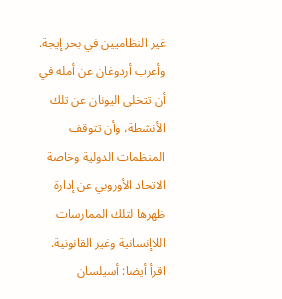غير النظاميين في بحر إيجة.
وأعرب أردوغان عن أمله في أن تتخلى اليونان عن تلك الأنشطة، وأن تتوقف المنظمات الدولية وخاصة الاتحاد الأوروبي عن إدارة ظهرها لتلك الممارسات اللاإنسانية وغير القانونية.
اقرأ أيضا: أسيلسان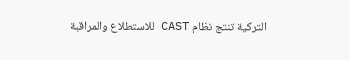التركية تنتج نظام CAST للاستطلاع والمراقبة